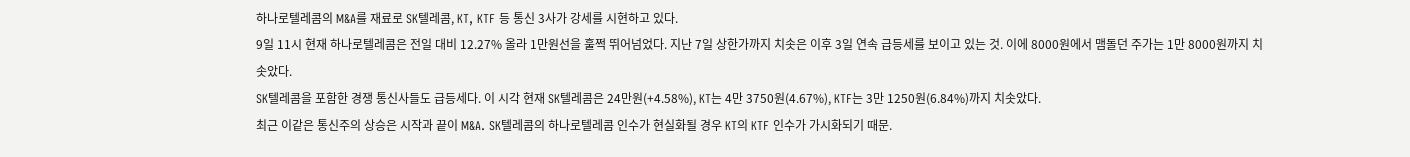하나로텔레콤의 M&A를 재료로 SK텔레콤, KT, KTF 등 통신 3사가 강세를 시현하고 있다.
9일 11시 현재 하나로텔레콤은 전일 대비 12.27% 올라 1만원선을 훌쩍 뛰어넘었다. 지난 7일 상한가까지 치솟은 이후 3일 연속 급등세를 보이고 있는 것. 이에 8000원에서 맴돌던 주가는 1만 8000원까지 치솟았다.
SK텔레콤을 포함한 경쟁 통신사들도 급등세다. 이 시각 현재 SK텔레콤은 24만원(+4.58%), KT는 4만 3750원(4.67%), KTF는 3만 1250원(6.84%)까지 치솟았다.
최근 이같은 통신주의 상승은 시작과 끝이 M&A. SK텔레콤의 하나로텔레콤 인수가 현실화될 경우 KT의 KTF 인수가 가시화되기 때문.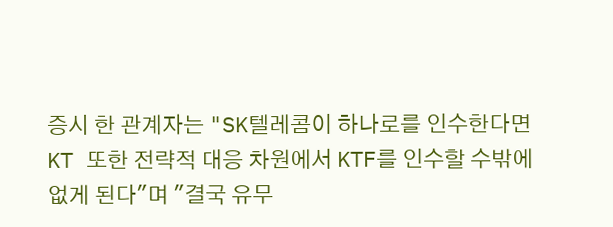증시 한 관계자는 "SK텔레콤이 하나로를 인수한다면 KT 또한 전략적 대응 차원에서 KTF를 인수할 수밖에 없게 된다"며 "결국 유무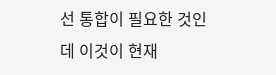선 통합이 필요한 것인데 이것이 현재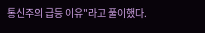통신주의 급등 이유"라고 풀이했다.